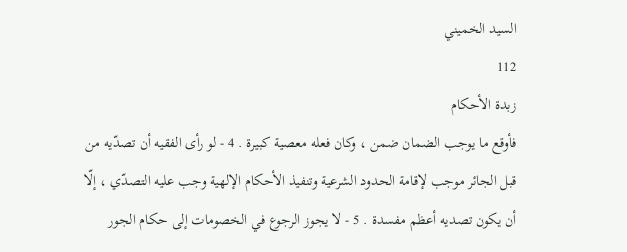السيد الخميني
112
زبدة الأحكام
فأوقع ما يوجب الضمان ضمن ، وكان فعله معصية كبيرة . 4 - لو رأى الفقيه أن تصدّيه من قبل الجائر موجب لإقامة الحدود الشرعية وتنفيذ الأحكام الإلهية وجب عليه التصدّي ، إلّا أن يكون تصديه أعظم مفسدة . 5 - لا يجوز الرجوع في الخصومات إلى حكام الجور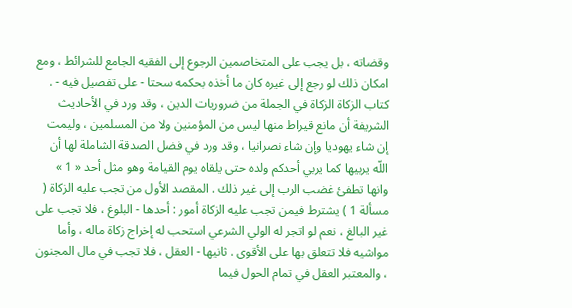وقضاته ، بل يجب على المتخاصمين الرجوع إلى الفقيه الجامع للشرائط ، ومع امكان ذلك لو رجع إلى غيره كان ما أخذه بحكمه سحتا - على تفصيل فيه - . كتاب الزكاة الزكاة في الجملة من ضروريات الدين ، وقد ورد في الأحاديث الشريفة أن مانع قيراط منها ليس من المؤمنين ولا من المسلمين ، وليمت إن شاء يهوديا وإن شاء نصرانيا ، وقد ورد في فضل الصدقة الشاملة لها أن اللّه يربيها كما يربي أحدكم ولده حتى يلقاه يوم القيامة وهو مثل أحد « 1 » وانها تطفئ غضب الرب إلى غير ذلك . المقصد الأول من تجب عليه الزكاة ( مسألة 1 ) يشترط فيمن تجب عليه الزكاة أمور : أحدها - البلوغ ، فلا تجب على غير البالغ ، نعم لو اتجر له الولي الشرعي استحب له إخراج زكاة ماله ، وأما مواشيه فلا تتعلق بها على الأقوى . ثانيها - العقل ، فلا تجب في مال المجنون ، والمعتبر العقل في تمام الحول فيما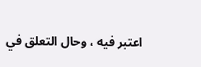اعتبر فيه ، وحال التعلق في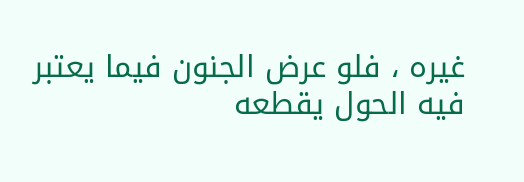غيره ، فلو عرض الجنون فيما يعتبر فيه الحول يقطعه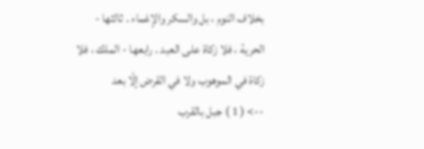بخلاف النوم ، بل والسكر والإغماء . ثالثها - الحرية ، فلا زكاة على العبد . رابعها - الملك ، فلا زكاة في الموهوب ولا في القرض إلّا بعد
--> ( 1 ) جبل بالقرب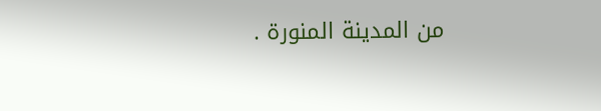من المدينة المنورة .